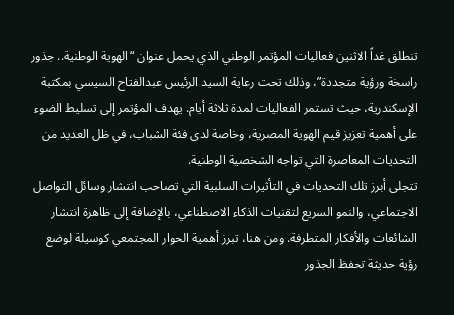تنطلق غداً الاثنين فعاليات المؤتمر الوطني الذي يحمل عنوان “الهوية الوطنية.. جذور راسخة ورؤية متجددة”، وذلك تحت رعاية السيد الرئيس عبدالفتاح السيسي بمكتبة الإسكندرية، حيث تستمر الفعاليات لمدة ثلاثة أيام. يهدف المؤتمر إلى تسليط الضوء على أهمية تعزيز قيم الهوية المصرية، وخاصة لدى فئة الشباب، في ظل العديد من التحديات المعاصرة التي تواجه الشخصية الوطنية.
تتجلى أبرز تلك التحديات في التأثيرات السلبية التي تصاحب انتشار وسائل التواصل الاجتماعي، والنمو السريع لتقنيات الذكاء الاصطناعي، بالإضافة إلى ظاهرة انتشار الشائعات والأفكار المتطرفة. ومن هنا، تبرز أهمية الحوار المجتمعي كوسيلة لوضع رؤية حديثة تحفظ الجذور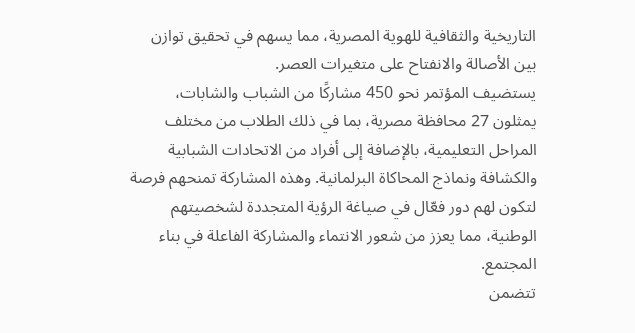التاريخية والثقافية للهوية المصرية، مما يسهم في تحقيق توازن بين الأصالة والانفتاح على متغيرات العصر.
يستضيف المؤتمر نحو 450 مشاركًا من الشباب والشابات، يمثلون 27 محافظة مصرية، بما في ذلك الطلاب من مختلف المراحل التعليمية، بالإضافة إلى أفراد من الاتحادات الشبابية والكشافة ونماذج المحاكاة البرلمانية. وهذه المشاركة تمنحهم فرصة لتكون لهم دور فعّال في صياغة الرؤية المتجددة لشخصيتهم الوطنية، مما يعزز من شعور الانتماء والمشاركة الفاعلة في بناء المجتمع.
تتضمن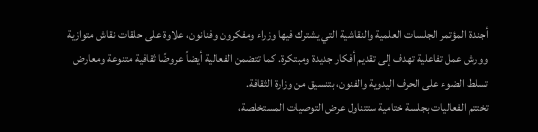أجندة المؤتمر الجلسات العلمية والنقاشية التي يشترك فيها وزراء ومفكرون وفنانون، علاوة على حلقات نقاش متوازية وورش عمل تفاعلية تهدف إلى تقديم أفكار جديدة ومبتكرة. كما تتضمن الفعالية أيضاً عروضًا ثقافية متنوعة ومعارض تسلط الضوء على الحرف اليدوية والفنون، بتنسيق من وزارة الثقافة.
تختتم الفعاليات بجلسة ختامية ستتناول عرض التوصيات المستخلصة،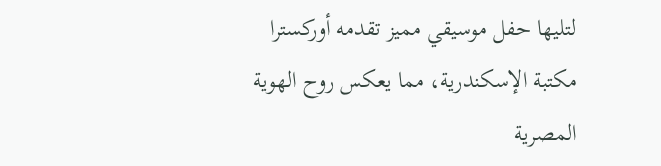لتليها حفل موسيقي مميز تقدمه أوركسترا مكتبة الإسكندرية، مما يعكس روح الهوية المصرية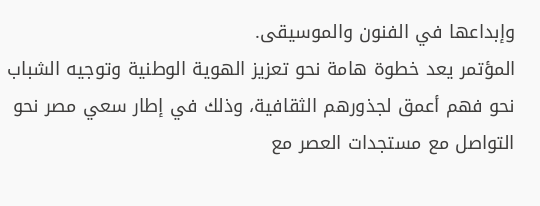وإبداعها في الفنون والموسيقى.
المؤتمر يعد خطوة هامة نحو تعزيز الهوية الوطنية وتوجيه الشباب نحو فهم أعمق لجذورهم الثقافية، وذلك في إطار سعي مصر نحو التواصل مع مستجدات العصر مع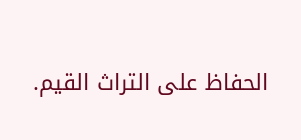الحفاظ على التراث القيم.